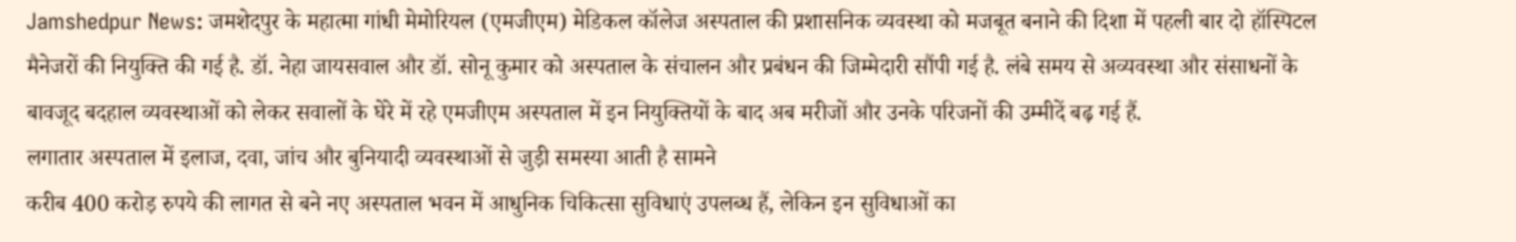Jamshedpur News: जमशेदपुर के महात्मा गांधी मेमोरियल (एमजीएम) मेडिकल कॉलेज अस्पताल की प्रशासनिक व्यवस्था को मजबूत बनाने की दिशा में पहली बार दो हॉस्पिटल मैनेजरों की नियुक्ति की गई है. डॉ. नेहा जायसवाल और डॉ. सोनू कुमार को अस्पताल के संचालन और प्रबंधन की जिम्मेदारी सौंपी गई है. लंबे समय से अव्यवस्था और संसाधनों के बावजूद बदहाल व्यवस्थाओं को लेकर सवालों के घेरे में रहे एमजीएम अस्पताल में इन नियुक्तियों के बाद अब मरीजों और उनके परिजनों की उम्मीदें बढ़ गई हैं.
लगातार अस्पताल में इलाज, दवा, जांच और बुनियादी व्यवस्थाओं से जुड़ी समस्या आती है सामने
करीब 400 करोड़ रुपये की लागत से बने नए अस्पताल भवन में आधुनिक चिकित्सा सुविधाएं उपलब्ध हैं, लेकिन इन सुविधाओं का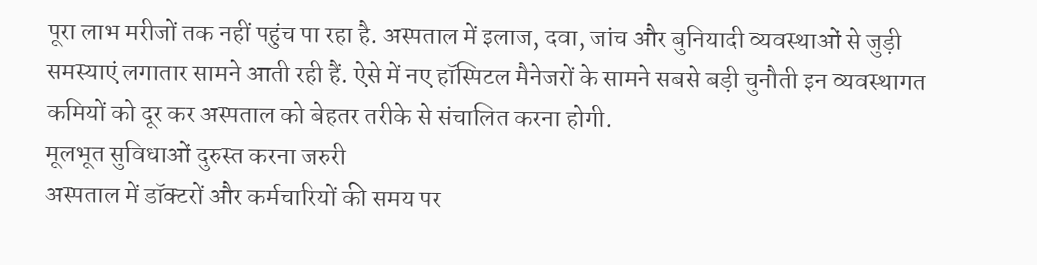पूरा लाभ मरीजों तक नहीं पहुंच पा रहा है. अस्पताल में इलाज, दवा, जांच और बुनियादी व्यवस्थाओं से जुड़ी समस्याएं लगातार सामने आती रही हैं. ऐसे में नए हॉस्पिटल मैनेजरों के सामने सबसे बड़ी चुनौती इन व्यवस्थागत कमियों को दूर कर अस्पताल को बेहतर तरीके से संचालित करना होगी.
मूलभूत सुविधाओं दुरुस्त करना जरुरी
अस्पताल में डॉक्टरों और कर्मचारियों की समय पर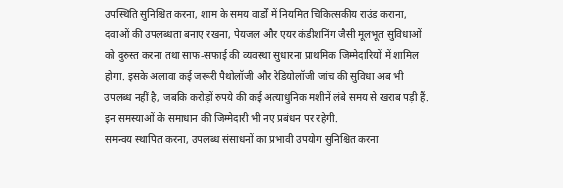उपस्थिति सुनिश्चित करना, शाम के समय वार्डों में नियमित चिकित्सकीय राउंड कराना, दवाओं की उपलब्धता बनाए रखना, पेयजल और एयर कंडीशनिंग जैसी मूलभूत सुविधाओं को दुरुस्त करना तथा साफ-सफाई की व्यवस्था सुधारना प्राथमिक जिम्मेदारियों में शामिल होगा. इसके अलावा कई जरूरी पैथोलॉजी और रेडियोलॉजी जांच की सुविधा अब भी उपलब्ध नहीं है, जबकि करोड़ों रुपये की कई अत्याधुनिक मशीनें लंबे समय से खराब पड़ी हैं. इन समस्याओं के समाधान की जिम्मेदारी भी नए प्रबंधन पर रहेगी.
समन्वय स्थापित करना, उपलब्ध संसाधनों का प्रभावी उपयोग सुनिश्चित करना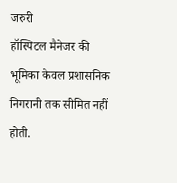जरुरी
हॉस्पिटल मैनेजर की भूमिका केवल प्रशासनिक निगरानी तक सीमित नहीं होती.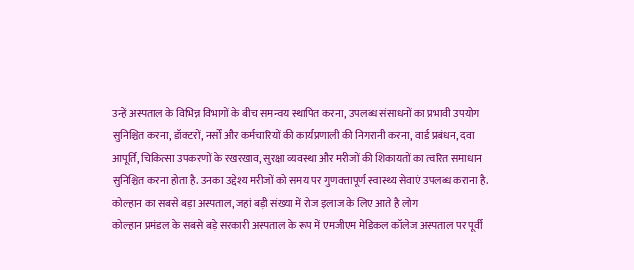उन्हें अस्पताल के विभिन्न विभागों के बीच समन्वय स्थापित करना, उपलब्ध संसाधनों का प्रभावी उपयोग सुनिश्चित करना, डॉक्टरों, नर्सों और कर्मचारियों की कार्यप्रणाली की निगरानी करना, वार्ड प्रबंधन, दवा आपूर्ति, चिकित्सा उपकरणों के रखरखाव, सुरक्षा व्यवस्था और मरीजों की शिकायतों का त्वरित समाधान सुनिश्चित करना होता है. उनका उद्देश्य मरीजों को समय पर गुणवत्तापूर्ण स्वास्थ्य सेवाएं उपलब्ध कराना है.
कोल्हान का सबसे बड़ा अस्पताल, जहां बड़ी संख्या में रोज इलाज के लिए आते है लोग
कोल्हान प्रमंडल के सबसे बड़े सरकारी अस्पताल के रूप में एमजीएम मेडिकल कॉलेज अस्पताल पर पूर्वी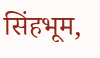सिंहभूम,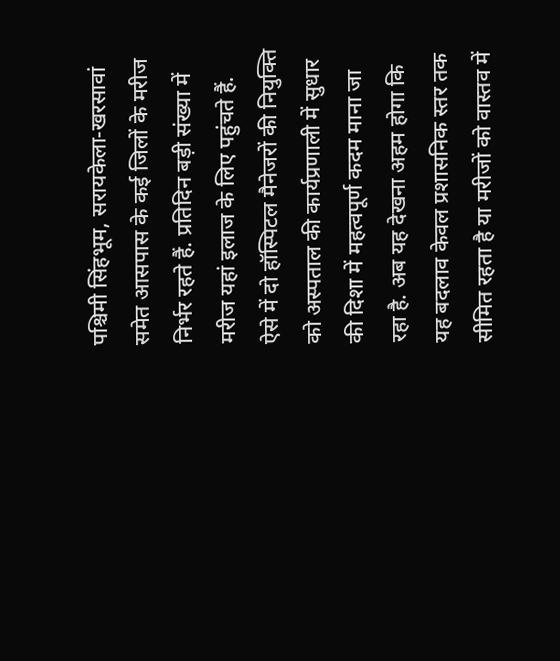पश्चिमी सिंहभूम, सरायकेला-खरसावां समेत आसपास के कई जिलों के मरीज निर्भर रहते हैं. प्रतिदिन बड़ी संख्या में मरीज यहां इलाज के लिए पहुंचते हैं. ऐसे में दो हॉस्पिटल मैनेजरों की नियुक्ति को अस्पताल की कार्यप्रणाली में सुधार की दिशा में महत्वपूर्ण कदम माना जा रहा है. अब यह देखना अहम होगा कि यह बदलाव केवल प्रशासनिक स्तर तक सीमित रहता है या मरीजों को वास्तव में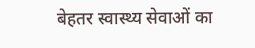बेहतर स्वास्थ्य सेवाओं का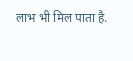लाभ भी मिल पाता है.